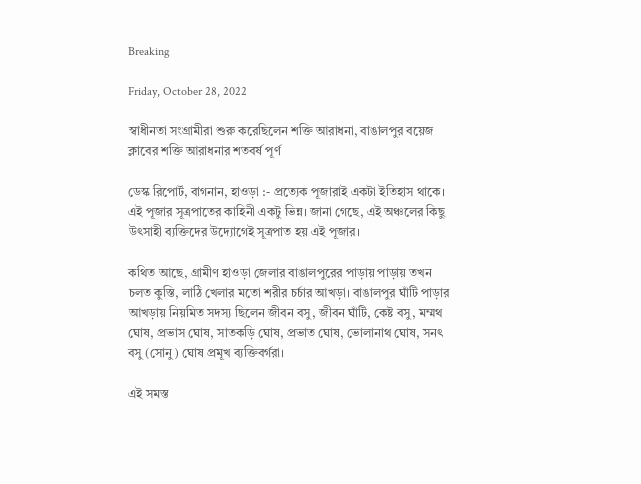Breaking

Friday, October 28, 2022

স্বাধীনতা সংগ্ৰামীরা শুরু করেছিলেন শক্তি আরাধনা, বাঙালপুর বয়েজ ক্লাবের শক্তি আরাধনার শতবর্ষ পূর্ণ

ডেস্ক রিপোর্ট, বাগনান, হাওড়া :- প্রত্যেক পূজারাই একটা ইতিহাস থাকে। এই পূজার সূত্রপাতের কাহিনী একটু ভিন্ন। জানা গেছে, এই অঞ্চলের কিছু উৎসাহী ব্যক্তিদের উদ্যোগেই সূত্রপাত হয় এই পূজার।

কথিত আছে, গ্ৰামীণ হাওড়া জেলার বাঙালপুরের পাড়ায় পাড়ায় তখন চলত কুস্তি, লাঠি খেলার মতো শরীর চর্চার আখড়া। বাঙালপুর ঘাঁটি পাড়ার আখড়ায় নিয়মিত সদস্য ছিলেন জীবন বসু, জীবন ঘাঁটি, কেষ্ট বসু, মম্মথ ঘোষ, প্রভাস ঘোষ, সাতকড়ি ঘোষ, প্রভাত ঘোষ, ভোলানাথ ঘোষ, সনৎ বসু (সোনু) ঘোষ প্রমূখ ব্যক্তিবর্গরা।

এই সমস্ত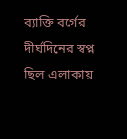ব্যাক্তি বর্গের দীর্ঘদিনের স্বপ্ন ছিল এলাকায়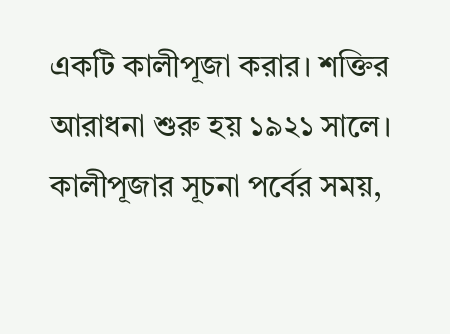একটি কালীপূজা করার। শক্তির আরাধনা শুরু হয় ১৯২১ সালে। কালীপূজার সূচনা পর্বের সময়,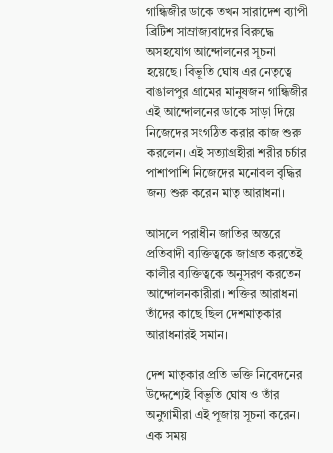গান্ধিজীর ডাকে তখন সারাদেশ ব্যাপী ব্রিটিশ সাম্রাজ্যবাদের বিরুদ্ধে অসহযোগ আন্দোলনের সূচনা হয়েছে। বিভূতি ঘোষ এর নেতৃত্বে বাঙালপুর গ্ৰামের মানুষজন গান্ধিজীর এই আন্দোলনের ডাকে সাড়া দিয়ে নিজেদের সংগঠিত করার কাজ শুরু করলেন। এই সত্যাগ্ৰহীরা শরীর চর্চার পাশাপাশি নিজেদের মনোবল বৃদ্ধির জন্য শুরু করেন মাতৃ আরাধনা।

আসলে পরাধীন জাতির অন্তরে প্রতিবাদী ব্যক্তিত্বকে জাগ্রত করতেই কালীর ব্যক্তিত্বকে অনুসরণ করতেন আন্দোলনকারীরা। শক্তির আরাধনা তাঁদের কাছে ছিল দেশমাতৃকার আরাধনারই সমান।

দেশ মাতৃকার প্রতি ভক্তি নিবেদনের উদ্দেশ্যেই বিভূতি ঘোষ ও তাঁর অনুগামীরা এই পূজায় সূচনা করেন। এক সময়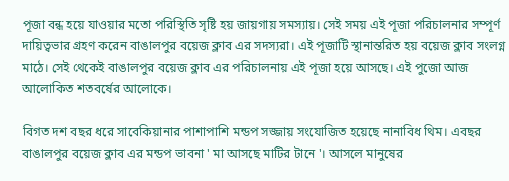পূজা বন্ধ হয়ে যাওয়ার মতো পরিস্থিতি সৃষ্টি হয় জায়গায় সমস্যায়। সেই সময় এই পূজা পরিচালনার সম্পূর্ণ দায়িত্বভার গ্রহণ করেন বাঙালপুর বয়েজ ক্লাব এর সদস্যরা। এই পূজাটি স্থানান্তরিত হয় বয়েজ ক্লাব সংলগ্ন মাঠে। সেই থেকেই বাঙালপুর বয়েজ ক্লাব এর পরিচালনায় এই পূজা হয়ে আসছে। এই পুজো আজ আলোকিত শতবর্ষের আলোকে।

বিগত দশ বছর ধরে সাবেকিয়ানার পাশাপাশি মন্ডপ সজ্জায় সংযোজিত হয়েছে নানাবিধ থিম। এবছর বাঙালপুর বয়েজ ক্লাব এর মন্ডপ ভাবনা ' মা আসছে মাটির টানে '। আসলে মানুষের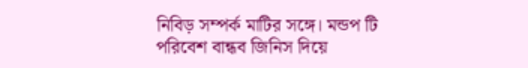নিবিড় সম্পর্ক মাটির সঙ্গে। মন্ডপ টি পরিবেশ বান্ধব জিনিস দিয়ে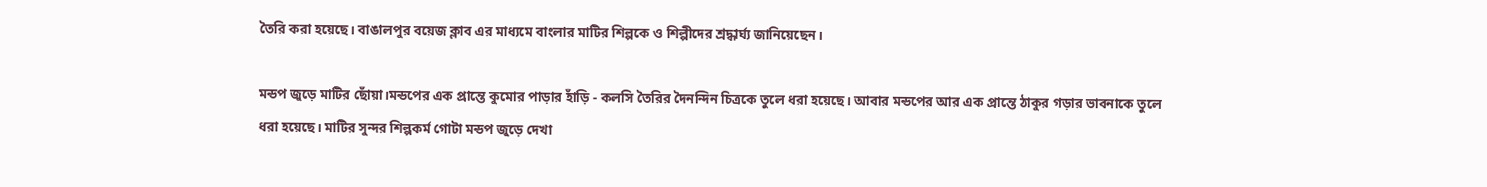তৈরি করা হয়েছে। বাঙালপুর বয়েজ ক্লাব এর মাধ্যমে বাংলার মাটির শিল্পকে ও শিল্পীদের শ্রদ্ধার্ঘ্য জানিয়েছেন।

মন্ডপ জুড়ে মাটির ছোঁয়া।মন্ডপের এক প্রান্তে কুমোর পাড়ার হাঁড়ি - কলসি তৈরির দৈনন্দিন চিত্রকে তুলে ধরা হয়েছে। আবার মন্ডপের আর এক প্রান্তে ঠাকুর গড়ার ভাবনাকে তুলে ধরা হয়েছে। মাটির সুন্দর শিল্পকর্ম গোটা মন্ডপ জুড়ে দেখা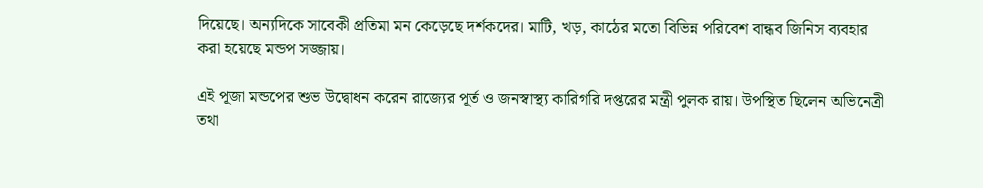দিয়েছে। অন্যদিকে সাবেকী প্রতিমা মন কেড়েছে দর্শকদের। মাটি, খড়, কাঠের মতো বিভিন্ন পরিবেশ বান্ধব জিনিস ব্যবহার করা হয়েছে মন্ডপ সজ্জায়।

এই পূজা মন্ডপের শুভ উদ্বোধন করেন রাজ্যের পূর্ত ও জনস্বাস্থ্য কারিগরি দপ্তরের মন্ত্রী পুলক রায়। উপস্থিত ছিলেন অভিনেত্রী তথা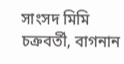সাংসদ মিমি চক্রবর্তী, বাগনান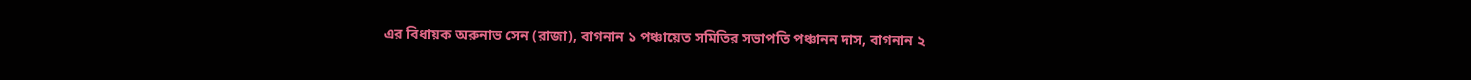এর বিধায়ক অরুনাভ সেন (রাজা), বাগনান ১ পঞ্চায়েত সমিতির সভাপতি পঞ্চানন দাস, বাগনান ২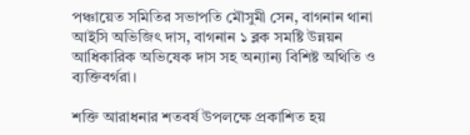পঞ্চায়েত সমিতির সভাপতি মৌসুমী সেন, বাগনান থানা আইসি অভিজিৎ দাস, বাগনান ১ ব্লক সমষ্টি উন্নয়ন আধিকারিক অভিষেক দাস সহ অন্যান্য বিশিষ্ট অথিতি ও ব্যক্তিবর্গরা।

শক্তি আরাধনার শতবর্ষ উপলক্ষে প্রকাশিত হয়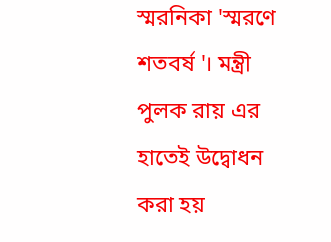স্মরনিকা 'স্মরণে শতবর্ষ '। মন্ত্রী পুলক রায় এর হাতেই উদ্বোধন করা হয়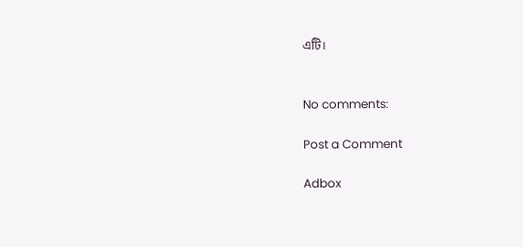এটি।


No comments:

Post a Comment

Adbox